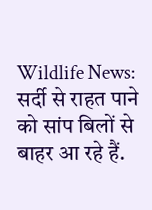Wildlife News: सर्दी से राहत पाने को सांप बिलों से बाहर आ रहे हैं.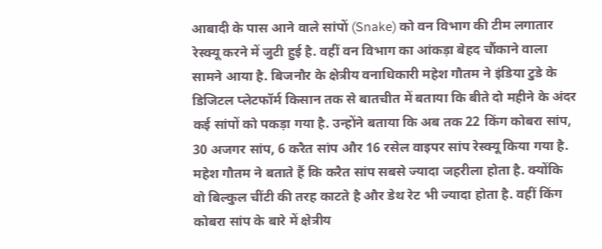आबादी के पास आने वाले सांपों (Snake) को वन विभाग की टीम लगातार रेस्क्यू करने में जुटी हुई है. वहीं वन विभाग का आंकड़ा बेहद चौंकाने वाला सामने आया है. बिजनौर के क्षेत्रीय वनाधिकारी महेश गौतम ने इंडिया टुडे के डिजिटल प्लेटफॉर्म किसान तक से बातचीत में बताया कि बीते दो महीने के अंदर कई सांपों को पकड़ा गया है. उन्होंने बताया कि अब तक 22 किंग कोबरा सांप, 30 अजगर सांप, 6 करैत सांप और 16 रसेल वाइपर सांप रेस्क्यू किया गया है.
महेश गौतम ने बताते हैं कि करैत सांप सबसे ज्यादा जहरीला होता है. क्योंकि वो बिल्कुल चींटी की तरह काटते है और डेथ रेट भी ज्यादा होता है. वहीं किंग कोबरा सांप के बारे में क्षेत्रीय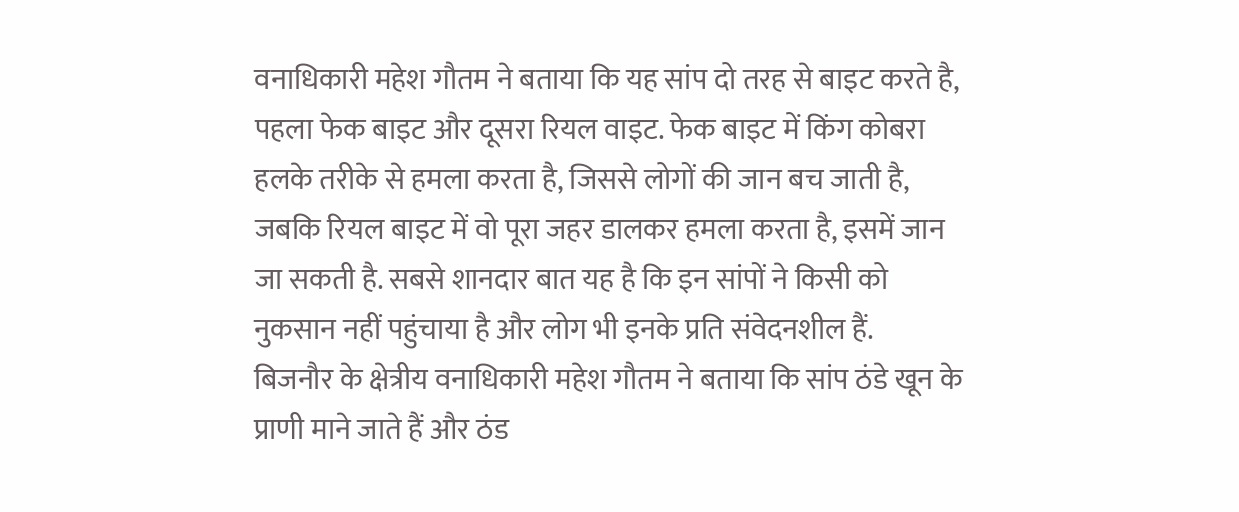वनाधिकारी महेश गौतम ने बताया कि यह सांप दो तरह से बाइट करते है, पहला फेक बाइट और दूसरा रियल वाइट. फेक बाइट में किंग कोबरा हलके तरीके से हमला करता है, जिससे लोगों की जान बच जाती है, जबकि रियल बाइट में वो पूरा जहर डालकर हमला करता है, इसमें जान जा सकती है. सबसे शानदार बात यह है कि इन सांपों ने किसी को नुकसान नहीं पहुंचाया है और लोग भी इनके प्रति संवेदनशील हैं.
बिजनौर के क्षेत्रीय वनाधिकारी महेश गौतम ने बताया कि सांप ठंडे खून के प्राणी माने जाते हैं और ठंड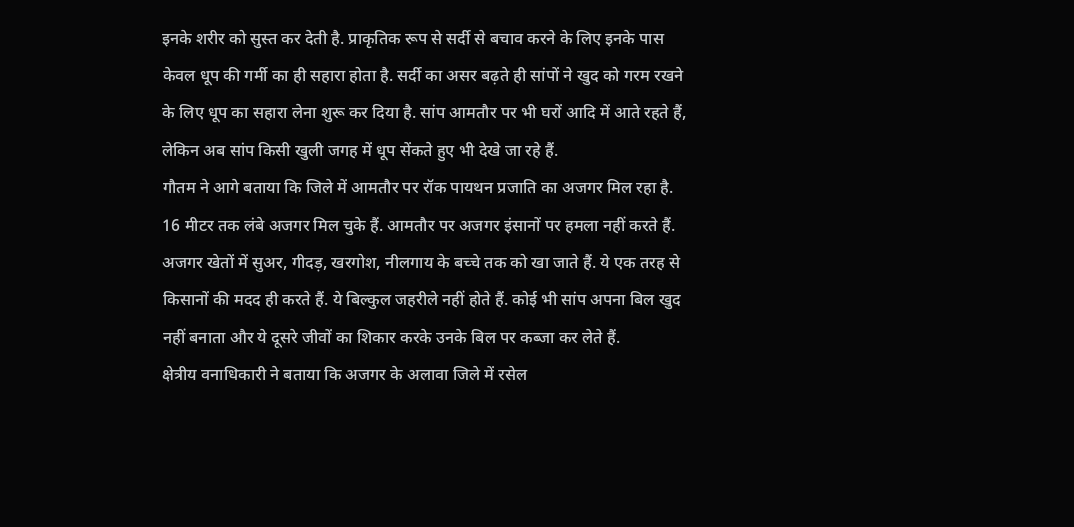इनके शरीर को सुस्त कर देती है. प्राकृतिक रूप से सर्दी से बचाव करने के लिए इनके पास केवल धूप की गर्मी का ही सहारा होता है. सर्दी का असर बढ़ते ही सांपों ने खुद को गरम रखने के लिए धूप का सहारा लेना शुरू कर दिया है. सांप आमतौर पर भी घरों आदि में आते रहते हैं, लेकिन अब सांप किसी खुली जगह में धूप सेंकते हुए भी देखे जा रहे हैं.
गौतम ने आगे बताया कि जिले में आमतौर पर रॉक पायथन प्रजाति का अजगर मिल रहा है. 16 मीटर तक लंबे अजगर मिल चुके हैं. आमतौर पर अजगर इंसानों पर हमला नहीं करते हैं. अजगर खेतों में सुअर, गीदड़, खरगोश, नीलगाय के बच्चे तक को खा जाते हैं. ये एक तरह से किसानों की मदद ही करते हैं. ये बिल्कुल जहरीले नहीं होते हैं. कोई भी सांप अपना बिल खुद नहीं बनाता और ये दूसरे जीवों का शिकार करके उनके बिल पर कब्जा कर लेते हैं.
क्षेत्रीय वनाधिकारी ने बताया कि अजगर के अलावा जिले में रसेल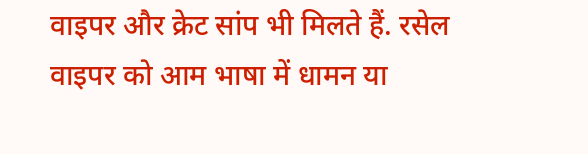वाइपर और क्रेट सांप भी मिलते हैं. रसेल वाइपर को आम भाषा में धामन या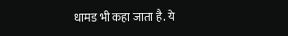धामड भी कहा जाता है. ये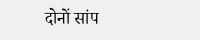दोनों सांप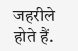जहरीले होते हैं.